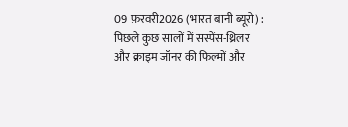09 फ़रवरी2026 (भारत बानी ब्यूरो) : पिछले कुछ सालों में सस्पेंस-थ्रिलर और क्राइम जॉनर की फिल्मों और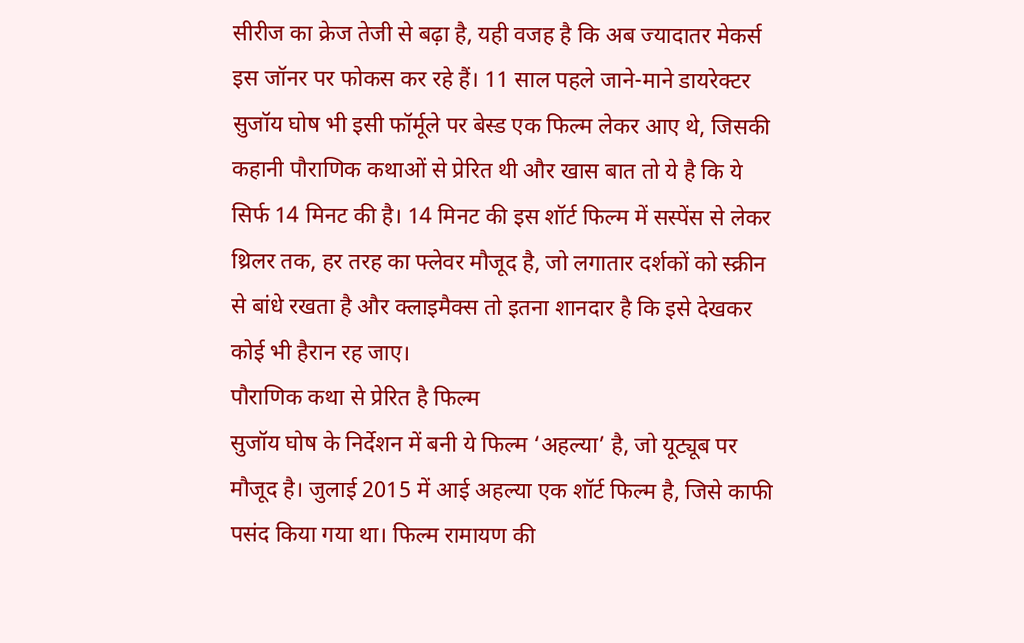सीरीज का क्रेज तेजी से बढ़ा है, यही वजह है कि अब ज्यादातर मेकर्स इस जॉनर पर फोकस कर रहे हैं। 11 साल पहले जाने-माने डायरेक्टर सुजॉय घोष भी इसी फॉर्मूले पर बेस्ड एक फिल्म लेकर आए थे, जिसकी कहानी पौराणिक कथाओं से प्रेरित थी और खास बात तो ये है कि ये सिर्फ 14 मिनट की है। 14 मिनट की इस शॉर्ट फिल्म में सस्पेंस से लेकर थ्रिलर तक, हर तरह का फ्लेवर मौजूद है, जो लगातार दर्शकों को स्क्रीन से बांधे रखता है और क्लाइमैक्स तो इतना शानदार है कि इसे देखकर कोई भी हैरान रह जाए।
पौराणिक कथा से प्रेरित है फिल्म
सुजॉय घोष के निर्देशन में बनी ये फिल्म ‘अहल्या’ है, जो यूट्यूब पर मौजूद है। जुलाई 2015 में आई अहल्या एक शॉर्ट फिल्म है, जिसे काफी पसंद किया गया था। फिल्म रामायण की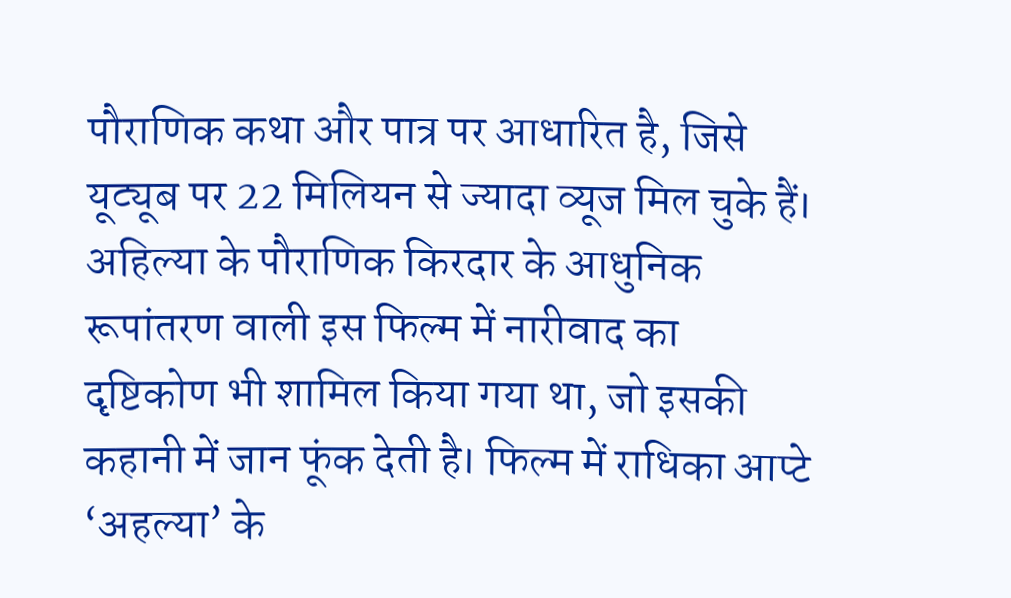पौराणिक कथा और पात्र पर आधारित है, जिसे यूट्यूब पर 22 मिलियन से ज्यादा व्यूज मिल चुके हैं। अहिल्या के पौराणिक किरदार के आधुनिक रूपांतरण वाली इस फिल्म में नारीवाद का दृष्टिकोण भी शामिल किया गया था, जो इसकी कहानी में जान फूंक देती है। फिल्म में राधिका आप्टे ‘अहल्या’ के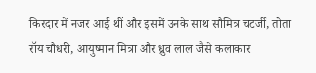किरदार में नजर आई थीं और इसमें उनके साथ सौमित्र चटर्जी, तोता रॉय चौधरी, आयुष्मान मित्रा और ध्रुव लाल जैसे कलाकार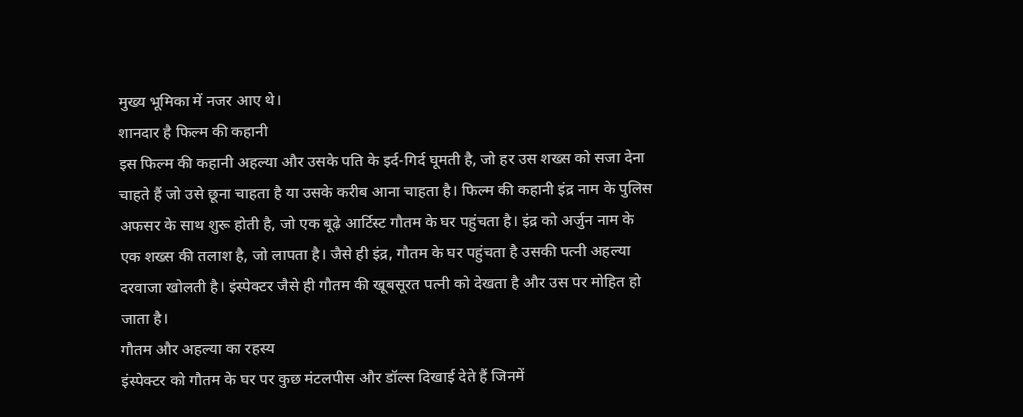मुख्य भूमिका में नजर आए थे।
शानदार है फिल्म की कहानी
इस फिल्म की कहानी अहल्या और उसके पति के इर्द-गिर्द घूमती है, जो हर उस शख्स को सजा देना चाहते हैं जो उसे छूना चाहता है या उसके करीब आना चाहता है। फिल्म की कहानी इंद्र नाम के पुलिस अफसर के साथ शुरू होती है, जो एक बूढ़े आर्टिस्ट गौतम के घर पहुंचता है। इंद्र को अर्जुन नाम के एक शख्स की तलाश है, जो लापता है। जैसे ही इंद्र, गौतम के घर पहुंचता है उसकी पत्नी अहल्या दरवाजा खोलती है। इंस्पेक्टर जैसे ही गौतम की खूबसूरत पत्नी को देखता है और उस पर मोहित हो जाता है।
गौतम और अहल्या का रहस्य
इंस्पेक्टर को गौतम के घर पर कुछ मंटलपीस और डॉल्स दिखाई देते हैं जिनमें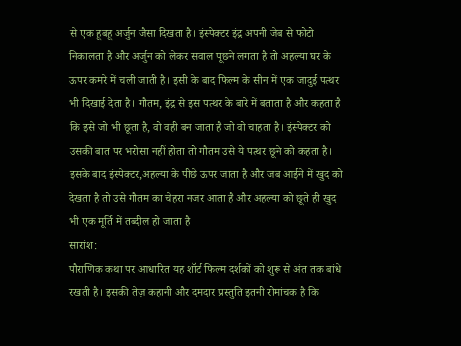से एक हूबहू अर्जुन जैसा दिखता है। इंस्पेक्टर इंद्र अपनी जेब से फोटो निकालता है और अर्जुन को लेकर सवाल पूछने लगता है तो अहल्या घर के ऊपर कमरे में चली जाती है। इसी के बाद फिल्म के सीन में एक जादुई पत्थर भी दिखाई देता है। गौतम, इंद्र से इस पत्थर के बारे में बताता है और कहता है कि इसे जो भी छूता है, वो वही बन जाता है जो वो चाहता है। इंस्पेक्टर को उसकी बात पर भरोसा नहीं होता तो गौतम उसे ये पत्थर छूने को कहता है। इसके बाद इंस्पेक्टर,अहल्या के पीछे ऊपर जाता है और जब आईने में खुद को देखता है तो उसे गौतम का चेहरा नजर आता है और अहल्या को छूते ही खुद भी एक मूर्ति में तब्दील हो जाता है
सारांश:
पौराणिक कथा पर आधारित यह शॉर्ट फिल्म दर्शकों को शुरू से अंत तक बांधे रखती है। इसकी तेज़ कहानी और दमदार प्रस्तुति इतनी रोमांचक है कि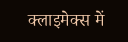क्लाइमेक्स में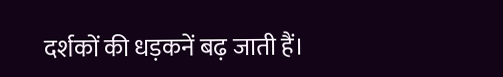दर्शकों की धड़कनें बढ़ जाती हैं।